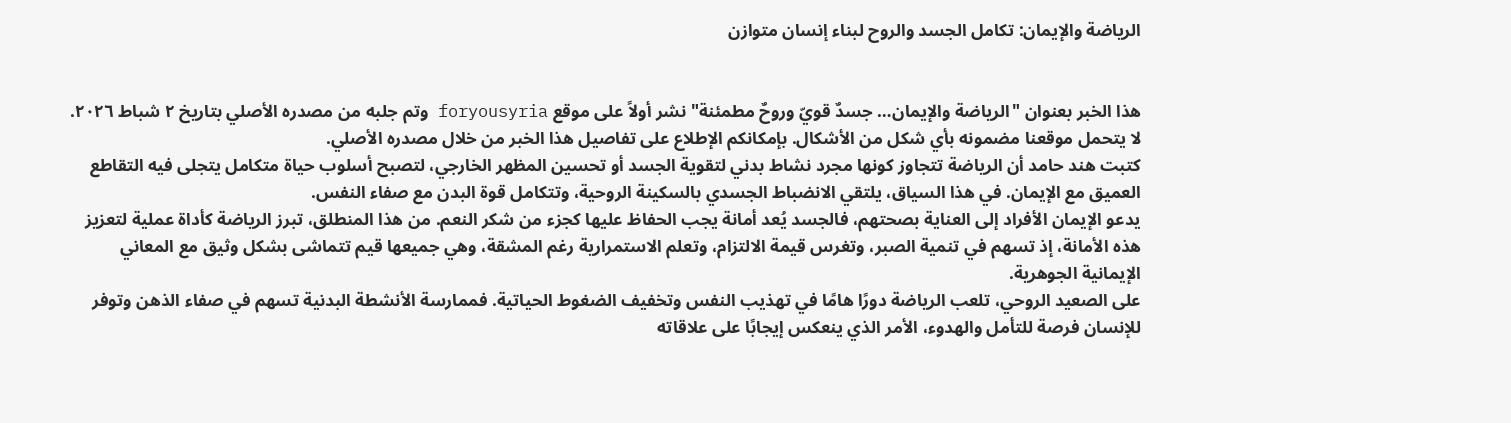الرياضة والإيمان: تكامل الجسد والروح لبناء إنسان متوازن


هذا الخبر بعنوان "الرياضة والإيمان… جسدٌ قويّ وروحٌ مطمئنة" نشر أولاً على موقع foryousyria وتم جلبه من مصدره الأصلي بتاريخ ٢ شباط ٢٠٢٦.
لا يتحمل موقعنا مضمونه بأي شكل من الأشكال. بإمكانكم الإطلاع على تفاصيل هذا الخبر من خلال مصدره الأصلي.
كتبت هند حامد أن الرياضة تتجاوز كونها مجرد نشاط بدني لتقوية الجسد أو تحسين المظهر الخارجي، لتصبح أسلوب حياة متكامل يتجلى فيه التقاطع العميق مع الإيمان. في هذا السياق، يلتقي الانضباط الجسدي بالسكينة الروحية، وتتكامل قوة البدن مع صفاء النفس.
يدعو الإيمان الأفراد إلى العناية بصحتهم، فالجسد يُعد أمانة يجب الحفاظ عليها كجزء من شكر النعم. من هذا المنطلق، تبرز الرياضة كأداة عملية لتعزيز هذه الأمانة، إذ تسهم في تنمية الصبر، وتغرس قيمة الالتزام، وتعلم الاستمرارية رغم المشقة، وهي جميعها قيم تتماشى بشكل وثيق مع المعاني الإيمانية الجوهرية.
على الصعيد الروحي، تلعب الرياضة دورًا هامًا في تهذيب النفس وتخفيف الضغوط الحياتية. فممارسة الأنشطة البدنية تسهم في صفاء الذهن وتوفر للإنسان فرصة للتأمل والهدوء، الأمر الذي ينعكس إيجابًا على علاقاته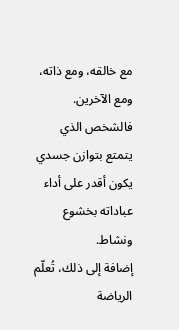مع خالقه، ومع ذاته، ومع الآخرين. فالشخص الذي يتمتع بتوازن جسدي يكون أقدر على أداء عباداته بخشوع ونشاط.
إضافة إلى ذلك، تُعلّم الرياضة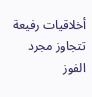أخلاقيات رفيعة تتجاوز مجرد الفوز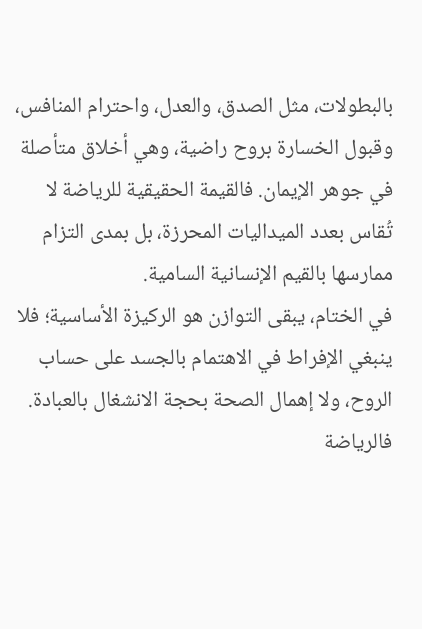بالبطولات، مثل الصدق، والعدل، واحترام المنافس، وقبول الخسارة بروح راضية، وهي أخلاق متأصلة في جوهر الإيمان. فالقيمة الحقيقية للرياضة لا تُقاس بعدد الميداليات المحرزة، بل بمدى التزام ممارسها بالقيم الإنسانية السامية.
في الختام، يبقى التوازن هو الركيزة الأساسية؛ فلا ينبغي الإفراط في الاهتمام بالجسد على حساب الروح، ولا إهمال الصحة بحجة الانشغال بالعبادة. فالرياضة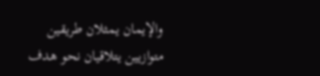والإيمان يمثلان طريقين متوازيين يتلاقيان نحو هدف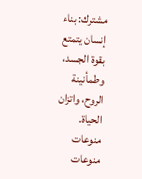مشترك: بناء إنسان يتمتع بقوة الجسد، وطمأنينة الروح، واتزان الحياة.
منوعات
منوعات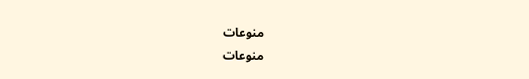منوعات
منوعات